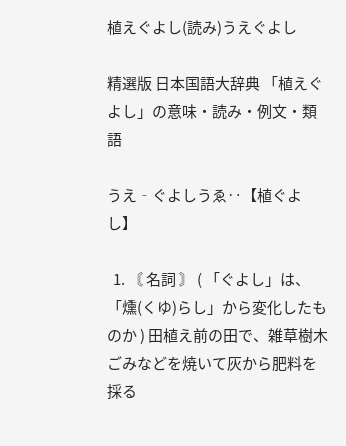植えぐよし(読み)うえぐよし

精選版 日本国語大辞典 「植えぐよし」の意味・読み・例文・類語

うえ‐ぐよしうゑ‥【植ぐよし】

  1. 〘 名詞 〙 ( 「ぐよし」は、「燻(くゆ)らし」から変化したものか ) 田植え前の田で、雑草樹木ごみなどを焼いて灰から肥料を採る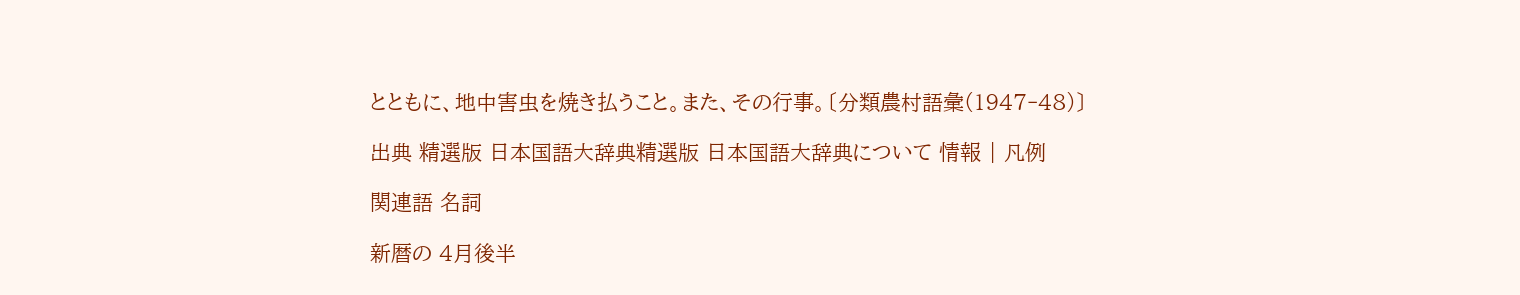とともに、地中害虫を焼き払うこと。また、その行事。〔分類農村語彙(1947‐48)〕

出典 精選版 日本国語大辞典精選版 日本国語大辞典について 情報 | 凡例

関連語 名詞

新暦の 4月後半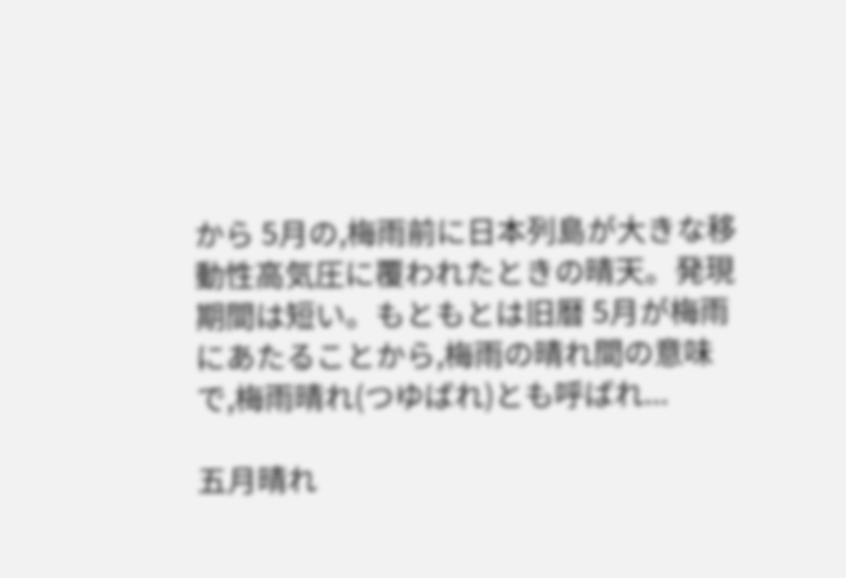から 5月の,梅雨前に日本列島が大きな移動性高気圧に覆われたときの晴天。発現期間は短い。もともとは旧暦 5月が梅雨にあたることから,梅雨の晴れ間の意味で,梅雨晴れ(つゆばれ)とも呼ばれ...

五月晴れ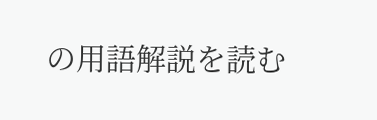の用語解説を読む